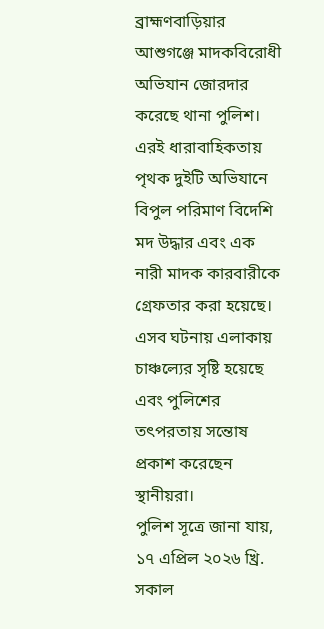ব্রাহ্মণবাড়িয়ার আশুগঞ্জে মাদকবিরোধী অভিযান জোরদার করেছে থানা পুলিশ। এরই ধারাবাহিকতায় পৃথক দুইটি অভিযানে বিপুল পরিমাণ বিদেশি মদ উদ্ধার এবং এক নারী মাদক কারবারীকে গ্রেফতার করা হয়েছে। এসব ঘটনায় এলাকায় চাঞ্চল্যের সৃষ্টি হয়েছে এবং পুলিশের তৎপরতায় সন্তোষ প্রকাশ করেছেন স্থানীয়রা।
পুলিশ সূত্রে জানা যায়, ১৭ এপ্রিল ২০২৬ খ্রি. সকাল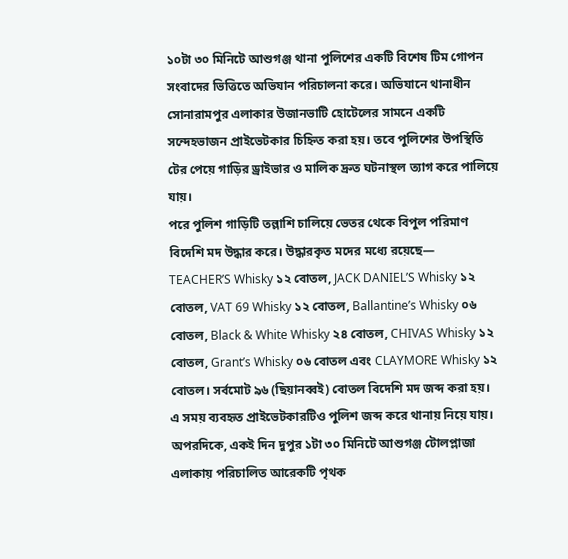১০টা ৩০ মিনিটে আশুগঞ্জ থানা পুলিশের একটি বিশেষ টিম গোপন সংবাদের ভিত্তিতে অভিযান পরিচালনা করে। অভিযানে থানাধীন সোনারামপুর এলাকার উজানভাটি হোটেলের সামনে একটি সন্দেহভাজন প্রাইভেটকার চিহ্নিত করা হয়। তবে পুলিশের উপস্থিতি টের পেয়ে গাড়ির ড্রাইভার ও মালিক দ্রুত ঘটনাস্থল ত্যাগ করে পালিয়ে যায়।
পরে পুলিশ গাড়িটি তল্লাশি চালিয়ে ভেতর থেকে বিপুল পরিমাণ বিদেশি মদ উদ্ধার করে। উদ্ধারকৃত মদের মধ্যে রয়েছে—
TEACHER’S Whisky ১২ বোতল, JACK DANIEL’S Whisky ১২ বোতল, VAT 69 Whisky ১২ বোতল, Ballantine’s Whisky ০৬ বোতল, Black & White Whisky ২৪ বোতল, CHIVAS Whisky ১২ বোতল, Grant’s Whisky ০৬ বোতল এবং CLAYMORE Whisky ১২ বোতল। সর্বমোট ৯৬ (ছিয়ানব্বই) বোতল বিদেশি মদ জব্দ করা হয়। এ সময় ব্যবহৃত প্রাইভেটকারটিও পুলিশ জব্দ করে থানায় নিয়ে যায়।
অপরদিকে, একই দিন দুপুর ১টা ৩০ মিনিটে আশুগঞ্জ টোলপ্লাজা এলাকায় পরিচালিত আরেকটি পৃথক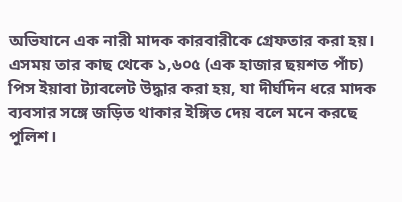অভিযানে এক নারী মাদক কারবারীকে গ্রেফতার করা হয়। এসময় তার কাছ থেকে ১,৬০৫ (এক হাজার ছয়শত পাঁচ) পিস ইয়াবা ট্যাবলেট উদ্ধার করা হয়, যা দীর্ঘদিন ধরে মাদক ব্যবসার সঙ্গে জড়িত থাকার ইঙ্গিত দেয় বলে মনে করছে পুলিশ।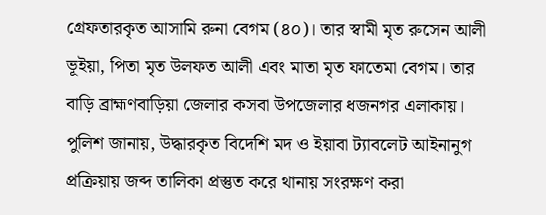গ্রেফতারকৃত আসামি রুনা বেগম (৪০)। তার স্বামী মৃত রুসেন আলী ভূইয়া, পিতা মৃত উলফত আলী এবং মাতা মৃত ফাতেমা বেগম। তার বাড়ি ব্রাহ্মণবাড়িয়া জেলার কসবা উপজেলার ধজনগর এলাকায়।
পুলিশ জানায়, উদ্ধারকৃত বিদেশি মদ ও ইয়াবা ট্যাবলেট আইনানুগ প্রক্রিয়ায় জব্দ তালিকা প্রস্তুত করে থানায় সংরক্ষণ করা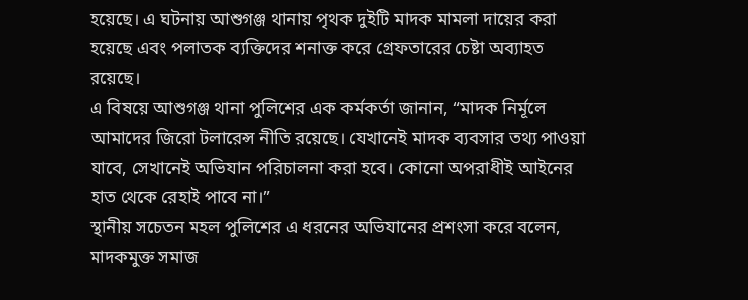হয়েছে। এ ঘটনায় আশুগঞ্জ থানায় পৃথক দুইটি মাদক মামলা দায়ের করা হয়েছে এবং পলাতক ব্যক্তিদের শনাক্ত করে গ্রেফতারের চেষ্টা অব্যাহত রয়েছে।
এ বিষয়ে আশুগঞ্জ থানা পুলিশের এক কর্মকর্তা জানান, “মাদক নির্মূলে আমাদের জিরো টলারেন্স নীতি রয়েছে। যেখানেই মাদক ব্যবসার তথ্য পাওয়া যাবে, সেখানেই অভিযান পরিচালনা করা হবে। কোনো অপরাধীই আইনের হাত থেকে রেহাই পাবে না।”
স্থানীয় সচেতন মহল পুলিশের এ ধরনের অভিযানের প্রশংসা করে বলেন, মাদকমুক্ত সমাজ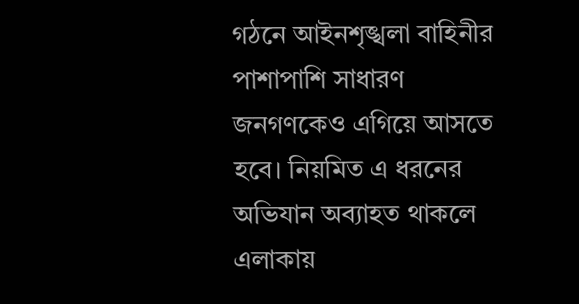গঠনে আইনশৃঙ্খলা বাহিনীর পাশাপাশি সাধারণ জনগণকেও এগিয়ে আসতে হবে। নিয়মিত এ ধরনের অভিযান অব্যাহত থাকলে এলাকায়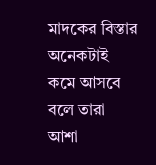মাদকের বিস্তার অনেকটাই কমে আসবে বলে তারা আশা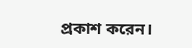প্রকাশ করেন।